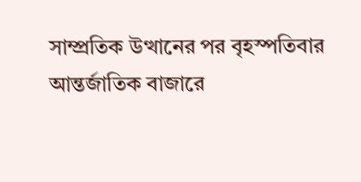সাম্প্রতিক উত্থানের পর বৃহস্পতিবার আন্তর্জাতিক বাজারে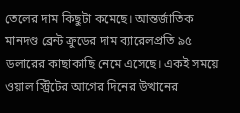তেলের দাম কিছুটা কমেছে। আন্তর্জাতিক মানদণ্ড ব্রেন্ট ক্রুডের দাম ব্যারেলপ্রতি ৯৫ ডলারের কাছাকাছি নেমে এসেছে। একই সময়ে ওয়াল স্ট্রিটের আগের দিনের উত্থানের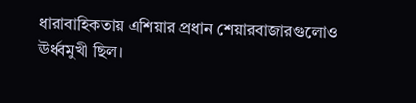ধারাবাহিকতায় এশিয়ার প্রধান শেয়ারবাজারগুলোও ঊর্ধ্বমুখী ছিল।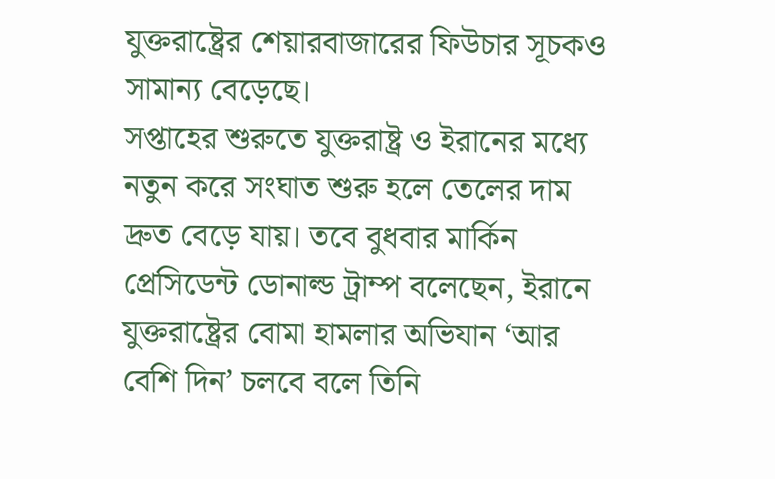যুক্তরাষ্ট্রের শেয়ারবাজারের ফিউচার সূচকও সামান্য বেড়েছে।
সপ্তাহের শুরুতে যুক্তরাষ্ট্র ও ইরানের মধ্যে নতুন করে সংঘাত শুরু হলে তেলের দাম দ্রুত বেড়ে যায়। তবে বুধবার মার্কিন প্রেসিডেন্ট ডোনাল্ড ট্রাম্প বলেছেন, ইরানে যুক্তরাষ্ট্রের বোমা হামলার অভিযান ‘আর বেশি দিন’ চলবে বলে তিনি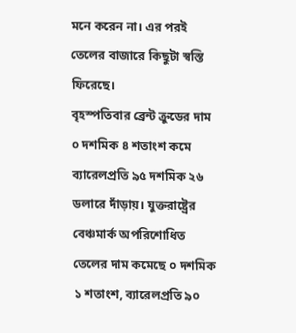মনে করেন না। এর পরই তেলের বাজারে কিছুটা স্বস্তি ফিরেছে।
বৃহস্পতিবার ব্রেন্ট ক্রুডের দাম ০ দশমিক ৪ শতাংশ কমে ব্যারেলপ্রতি ৯৫ দশমিক ২৬ ডলারে দাঁড়ায়। যুক্তরাষ্ট্রের বেঞ্চমার্ক অপরিশোধিত তেলের দাম কমেছে ০ দশমিক ১ শতাংশ, ব্যারেলপ্রতি ৯০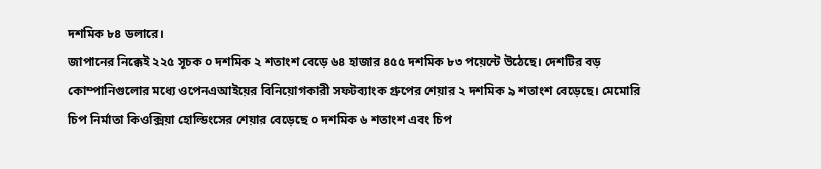দশমিক ৮৪ ডলারে।
জাপানের নিক্কেই ২২৫ সূচক ০ দশমিক ২ শতাংশ বেড়ে ৬৪ হাজার ৪৫৫ দশমিক ৮৩ পয়েন্টে উঠেছে। দেশটির বড় কোম্পানিগুলোর মধ্যে ওপেনএআইয়ের বিনিয়োগকারী সফটব্যাংক গ্রুপের শেয়ার ২ দশমিক ৯ শতাংশ বেড়েছে। মেমোরি চিপ নির্মাতা কিওক্সিয়া হোল্ডিংসের শেয়ার বেড়েছে ০ দশমিক ৬ শতাংশ এবং চিপ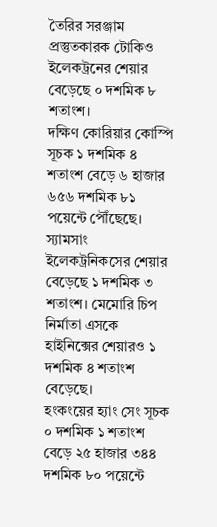তৈরির সরঞ্জাম প্রস্তুতকারক টোকিও ইলেকট্রনের শেয়ার বেড়েছে ০ দশমিক ৮ শতাংশ।
দক্ষিণ কোরিয়ার কোস্পি সূচক ১ দশমিক ৪ শতাংশ বেড়ে ৬ হাজার ৬৫৬ দশমিক ৮১ পয়েন্টে পৌঁছেছে। স্যামসাং ইলেকট্রনিকসের শেয়ার বেড়েছে ১ দশমিক ৩ শতাংশ। মেমোরি চিপ নির্মাতা এসকে হাইনিক্সের শেয়ারও ১ দশমিক ৪ শতাংশ বেড়েছে।
হংকংয়ের হ্যাং সেং সূচক ০ দশমিক ১ শতাংশ বেড়ে ২৫ হাজার ৩৪৪ দশমিক ৮০ পয়েন্টে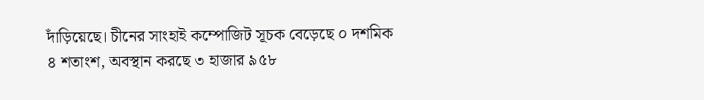দাঁড়িয়েছে। চীনের সাংহাই কম্পোজিট সূচক বেড়েছে ০ দশমিক ৪ শতাংশ, অবস্থান করছে ৩ হাজার ৯৫৮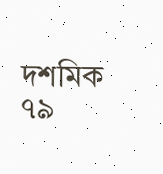দশমিক ৭৯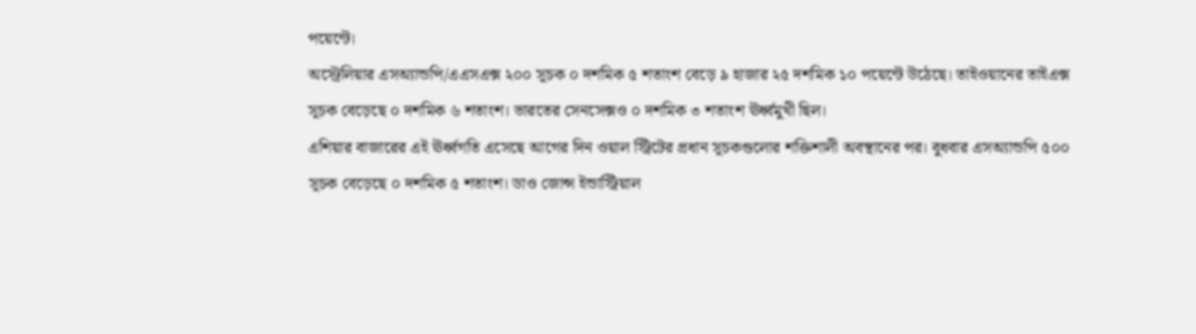পয়েন্টে।
অস্ট্রেলিয়ার এসঅ্যান্ডপি/এএসএক্স ২০০ সূচক ০ দশমিক ৫ শতাংশ বেড়ে ৯ হাজার ২৫ দশমিক ১০ পয়েন্টে উঠেছে। তাইওয়ানের তাইএক্স সূচক বেড়েছে ০ দশমিক ৬ শতাংশ। ভারতের সেনসেক্সও ০ দশমিক ৩ শতাংশ ঊর্ধ্বমুখী ছিল।
এশিয়ার বাজারের এই ঊর্ধ্বগতি এসেছে আগের দিন ওয়াল স্ট্রিটের প্রধান সূচকগুলোর শক্তিশালী অবস্থানের পর। বুধবার এসঅ্যান্ডপি ৫০০ সূচক বেড়েছে ০ দশমিক ৫ শতাংশ। ডাও জোন্স ইন্ডাস্ট্রিয়াল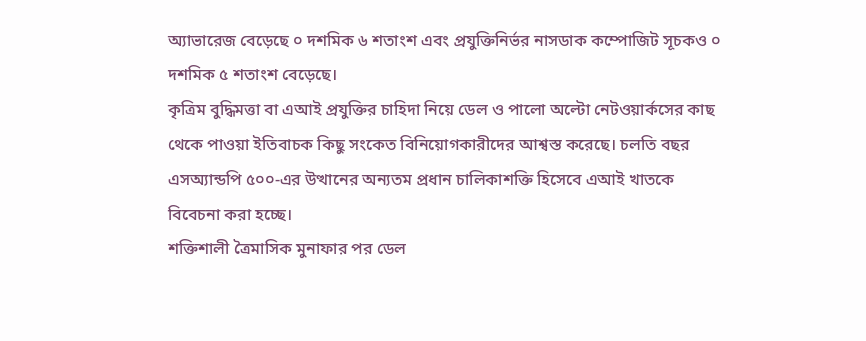অ্যাভারেজ বেড়েছে ০ দশমিক ৬ শতাংশ এবং প্রযুক্তিনির্ভর নাসডাক কম্পোজিট সূচকও ০ দশমিক ৫ শতাংশ বেড়েছে।
কৃত্রিম বুদ্ধিমত্তা বা এআই প্রযুক্তির চাহিদা নিয়ে ডেল ও পালো অল্টো নেটওয়ার্কসের কাছ থেকে পাওয়া ইতিবাচক কিছু সংকেত বিনিয়োগকারীদের আশ্বস্ত করেছে। চলতি বছর এসঅ্যান্ডপি ৫০০-এর উত্থানের অন্যতম প্রধান চালিকাশক্তি হিসেবে এআই খাতকে বিবেচনা করা হচ্ছে।
শক্তিশালী ত্রৈমাসিক মুনাফার পর ডেল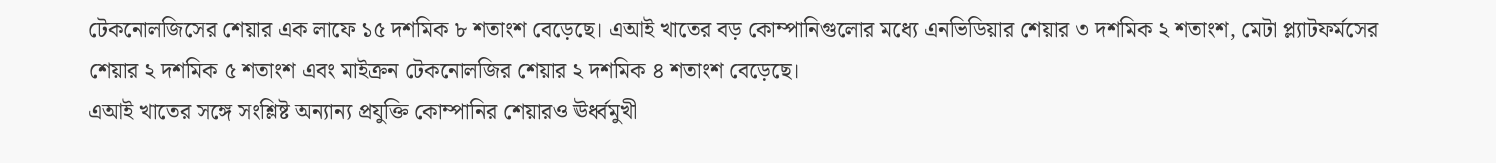টেকনোলজিসের শেয়ার এক লাফে ১৫ দশমিক ৮ শতাংশ বেড়েছে। এআই খাতের বড় কোম্পানিগুলোর মধ্যে এনভিডিয়ার শেয়ার ৩ দশমিক ২ শতাংশ, মেটা প্ল্যাটফর্মসের শেয়ার ২ দশমিক ৫ শতাংশ এবং মাইক্রন টেকনোলজির শেয়ার ২ দশমিক ৪ শতাংশ বেড়েছে।
এআই খাতের সঙ্গে সংশ্লিষ্ট অন্যান্য প্রযুক্তি কোম্পানির শেয়ারও ঊর্ধ্বমুখী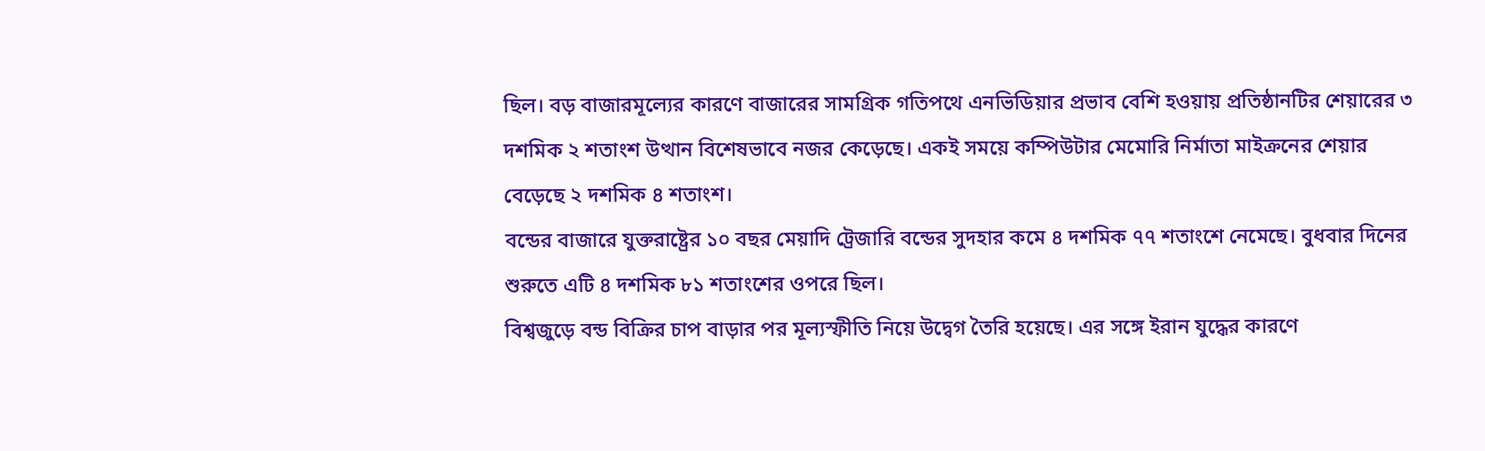ছিল। বড় বাজারমূল্যের কারণে বাজারের সামগ্রিক গতিপথে এনভিডিয়ার প্রভাব বেশি হওয়ায় প্রতিষ্ঠানটির শেয়ারের ৩ দশমিক ২ শতাংশ উত্থান বিশেষভাবে নজর কেড়েছে। একই সময়ে কম্পিউটার মেমোরি নির্মাতা মাইক্রনের শেয়ার বেড়েছে ২ দশমিক ৪ শতাংশ।
বন্ডের বাজারে যুক্তরাষ্ট্রের ১০ বছর মেয়াদি ট্রেজারি বন্ডের সুদহার কমে ৪ দশমিক ৭৭ শতাংশে নেমেছে। বুধবার দিনের শুরুতে এটি ৪ দশমিক ৮১ শতাংশের ওপরে ছিল।
বিশ্বজুড়ে বন্ড বিক্রির চাপ বাড়ার পর মূল্যস্ফীতি নিয়ে উদ্বেগ তৈরি হয়েছে। এর সঙ্গে ইরান যুদ্ধের কারণে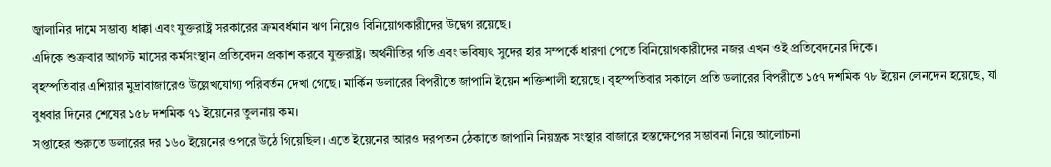জ্বালানির দামে সম্ভাব্য ধাক্কা এবং যুক্তরাষ্ট্র সরকারের ক্রমবর্ধমান ঋণ নিয়েও বিনিয়োগকারীদের উদ্বেগ রয়েছে।
এদিকে শুক্রবার আগস্ট মাসের কর্মসংস্থান প্রতিবেদন প্রকাশ করবে যুক্তরাষ্ট্র। অর্থনীতির গতি এবং ভবিষ্যৎ সুদের হার সম্পর্কে ধারণা পেতে বিনিয়োগকারীদের নজর এখন ওই প্রতিবেদনের দিকে।
বৃহস্পতিবার এশিয়ার মুদ্রাবাজারেও উল্লেখযোগ্য পরিবর্তন দেখা গেছে। মার্কিন ডলারের বিপরীতে জাপানি ইয়েন শক্তিশালী হয়েছে। বৃহস্পতিবার সকালে প্রতি ডলারের বিপরীতে ১৫৭ দশমিক ৭৮ ইয়েন লেনদেন হয়েছে, যা বুধবার দিনের শেষের ১৫৮ দশমিক ৭১ ইয়েনের তুলনায় কম।
সপ্তাহের শুরুতে ডলারের দর ১৬০ ইয়েনের ওপরে উঠে গিয়েছিল। এতে ইয়েনের আরও দরপতন ঠেকাতে জাপানি নিয়ন্ত্রক সংস্থার বাজারে হস্তক্ষেপের সম্ভাবনা নিয়ে আলোচনা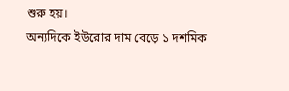শুরু হয়।
অন্যদিকে ইউরোর দাম বেড়ে ১ দশমিক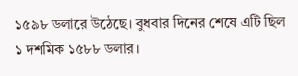১৫৯৮ ডলারে উঠেছে। বুধবার দিনের শেষে এটি ছিল ১ দশমিক ১৫৮৮ ডলার।